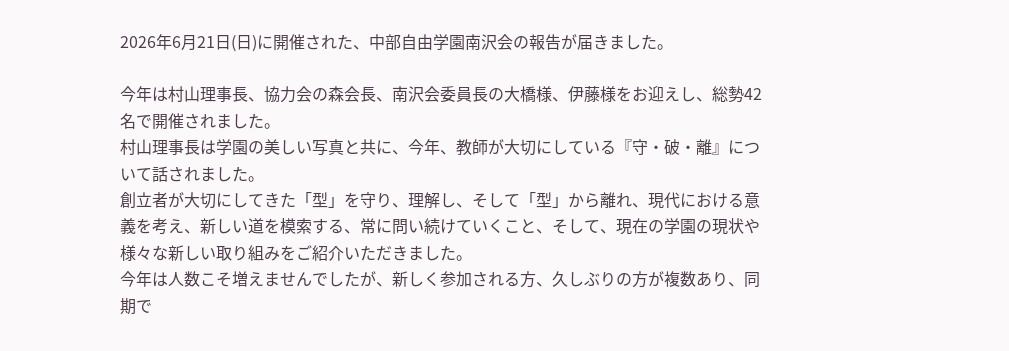2026年6月21日(日)に開催された、中部自由学園南沢会の報告が届きました。

今年は村山理事長、協力会の森会長、南沢会委員長の大橋様、伊藤様をお迎えし、総勢42名で開催されました。
村山理事長は学園の美しい写真と共に、今年、教師が大切にしている『守・破・離』について話されました。
創立者が大切にしてきた「型」を守り、理解し、そして「型」から離れ、現代における意義を考え、新しい道を模索する、常に問い続けていくこと、そして、現在の学園の現状や様々な新しい取り組みをご紹介いただきました。
今年は人数こそ増えませんでしたが、新しく参加される方、久しぶりの方が複数あり、同期で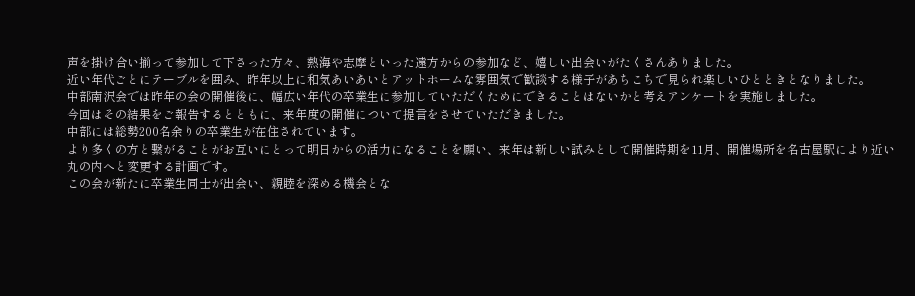声を掛け合い揃って参加して下さった方々、熱海や志摩といった遠方からの参加など、嬉しい出会いがたくさんありました。
近い年代ごとにテーブルを囲み、昨年以上に和気あいあいとアットホームな雰囲気で歓談する様子があちこちで見られ楽しいひとときとなりました。
中部南沢会では昨年の会の開催後に、幅広い年代の卒業生に参加していただくためにできることはないかと考えアンケートを実施しました。
今回はその結果をご報告するとともに、来年度の開催について提言をさせていただきました。
中部には総勢200名余りの卒業生が在住されています。
より多くの方と繋がることがお互いにとって明日からの活力になることを願い、来年は新しい試みとして開催時期を11月、開催場所を名古屋駅により近い丸の内へと変更する計画です。
この会が新たに卒業生同士が出会い、親睦を深める機会とな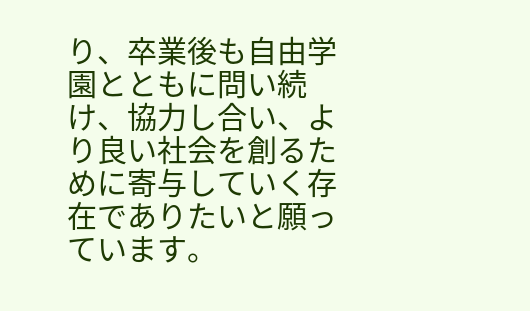り、卒業後も自由学園とともに問い続け、協力し合い、より良い社会を創るために寄与していく存在でありたいと願っています。